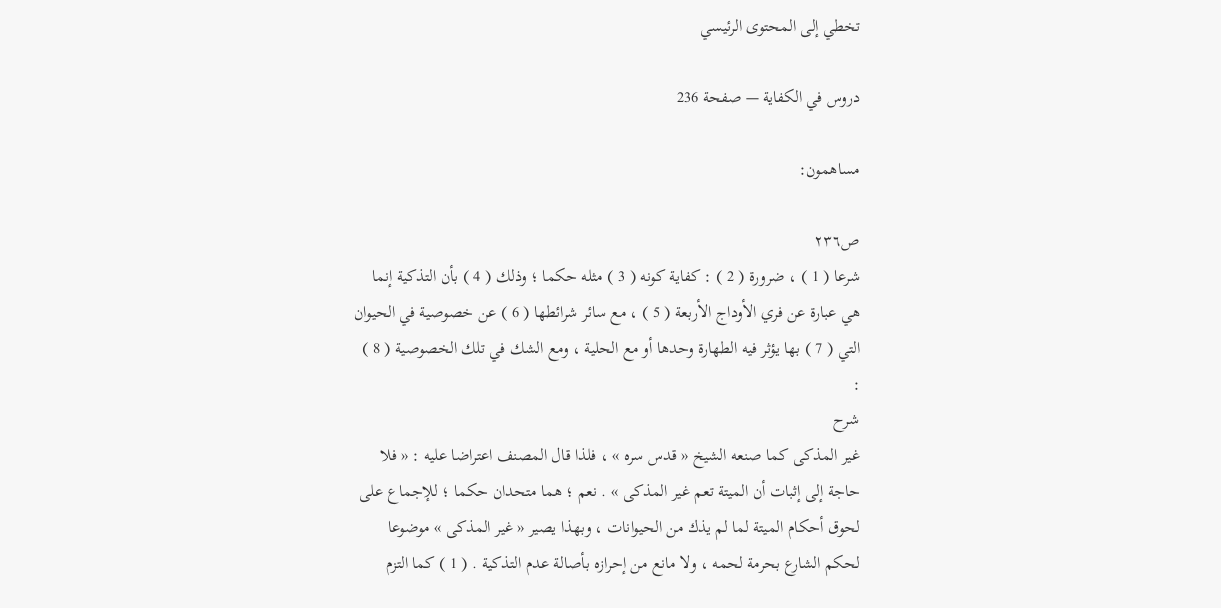تخطي إلى المحتوى الرئيسي

دروس في الكفاية — صفحة 236

مساهمون:

ص٢٣٦
شرعا ( 1 ) ، ضرورة ( 2 ) : كفاية كونه ( 3 ) مثله حكما ؛ وذلك ( 4 ) بأن التذكية إنما هي عبارة عن فري الأوداج الأربعة ( 5 ) ، مع سائر شرائطها ( 6 ) عن خصوصية في الحيوان التي ( 7 ) بها يؤثر فيه الطهارة وحدها أو مع الحلية ، ومع الشك في تلك الخصوصية ( 8 ) :
شرح
غير المذكى كما صنعه الشيخ « قدس سره » ، فلذا قال المصنف اعتراضا عليه : « فلا حاجة إلى إثبات أن الميتة تعم غير المذكى » . نعم ؛ هما متحدان حكما ؛ للإجماع على لحوق أحكام الميتة لما لم يذك من الحيوانات ، وبهذا يصير « غير المذكى » موضوعا لحكم الشارع بحرمة لحمه ، ولا مانع من إحرازه بأصالة عدم التذكية . ( 1 ) كما التزم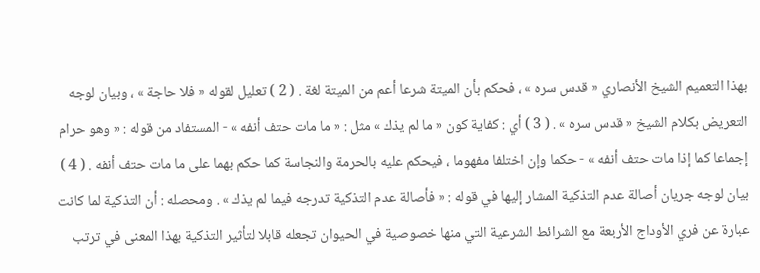بهذا التعميم الشيخ الأنصاري « قدس سره » ، فحكم بأن الميتة شرعا أعم من الميتة لغة . ( 2 ) تعليل لقوله « فلا حاجة » ، وبيان لوجه التعريض بكلام الشيخ « قدس سره » . ( 3 ) أي : كفاية كون « ما لم يذك » مثل : « ما مات حتف أنفه » - المستفاد من قوله : « وهو حرام إجماعا كما إذا مات حتف أنفه » - حكما وإن اختلفا مفهوما ، فيحكم عليه بالحرمة والنجاسة كما حكم بهما على ما مات حتف أنفه . ( 4 ) بيان لوجه جريان أصالة عدم التذكية المشار إليها في قوله : « فأصالة عدم التذكية تدرجه فيما لم يذك » . ومحصله : أن التذكية لما كانت عبارة عن فري الأوداج الأربعة مع الشرائط الشرعية التي منها خصوصية في الحيوان تجعله قابلا لتأثير التذكية بهذا المعنى في ترتب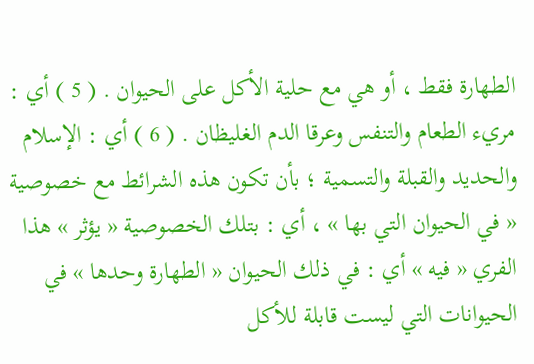الطهارة فقط ، أو هي مع حلية الأكل على الحيوان . ( 5 ) أي : مريء الطعام والتنفس وعرقا الدم الغليظان . ( 6 ) أي : الإسلام والحديد والقبلة والتسمية ؛ بأن تكون هذه الشرائط مع خصوصية « في الحيوان التي بها » ، أي : بتلك الخصوصية « يؤثر » هذا الفري « فيه » أي : في ذلك الحيوان « الطهارة وحدها » في الحيوانات التي ليست قابلة للأكل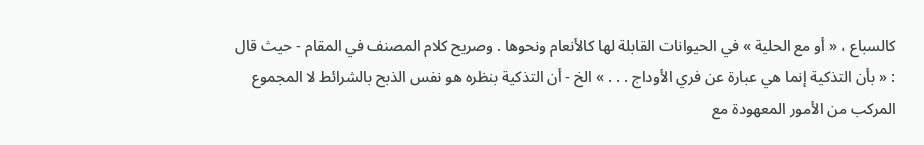كالسباع ، « أو مع الحلية » في الحيوانات القابلة لها كالأنعام ونحوها . وصريح كلام المصنف في المقام - حيث قال : « بأن التذكية إنما هي عبارة عن فري الأوداج . . . » الخ - أن التذكية بنظره هو نفس الذبح بالشرائط لا المجموع المركب من الأمور المعهودة مع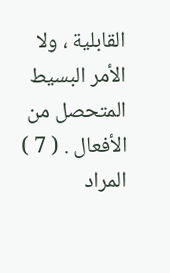القابلية ، ولا الأمر البسيط المتحصل من الأفعال . ( 7 ) المراد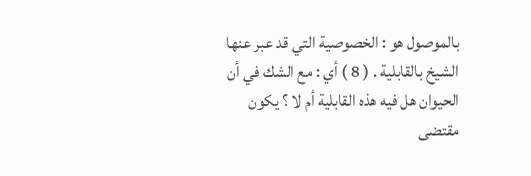بالموصول هو : الخصوصية التي قد عبر عنها الشيخ بالقابلية . ( 8 ) أي : مع الشك في أن الحيوان هل فيه هذه القابلية أم لا ؟ يكون مقتضى